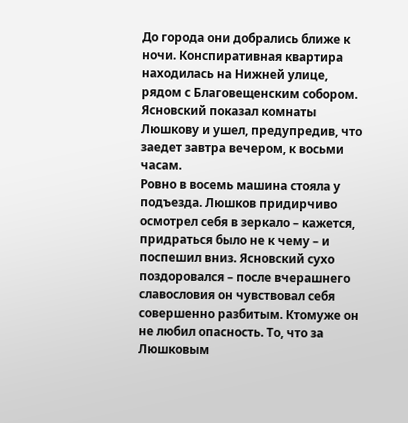До города они добрались ближе к ночи. Конспиративная квартира находилась на Нижней улице, рядом с Благовещенским собором. Ясновский показал комнаты Люшкову и ушел, предупредив, что заедет завтра вечером, к восьми часам.
Ровно в восемь машина стояла у подъезда. Люшков придирчиво осмотрел себя в зеркало – кажется, придраться было не к чему – и поспешил вниз. Ясновский сухо поздоровался – после вчерашнего славословия он чувствовал себя совершенно разбитым. Ктомуже он не любил опасность. То, что за Люшковым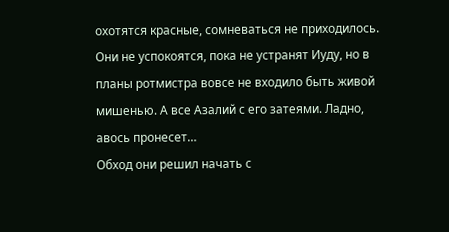охотятся красные, сомневаться не приходилось. Они не успокоятся, пока не устранят Иуду, но в планы ротмистра вовсе не входило быть живой мишенью. А все Азалий с его затеями. Ладно, авось пронесет…
Обход они решил начать с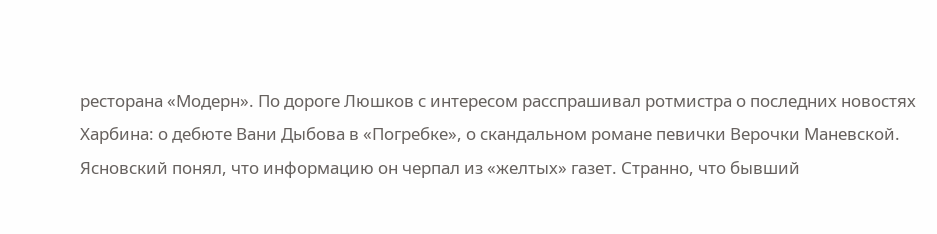ресторана «Модерн». По дороге Люшков с интересом расспрашивал ротмистра о последних новостях Харбина: о дебюте Вани Дыбова в «Погребке», о скандальном романе певички Верочки Маневской. Ясновский понял, что информацию он черпал из «желтых» газет. Странно, что бывший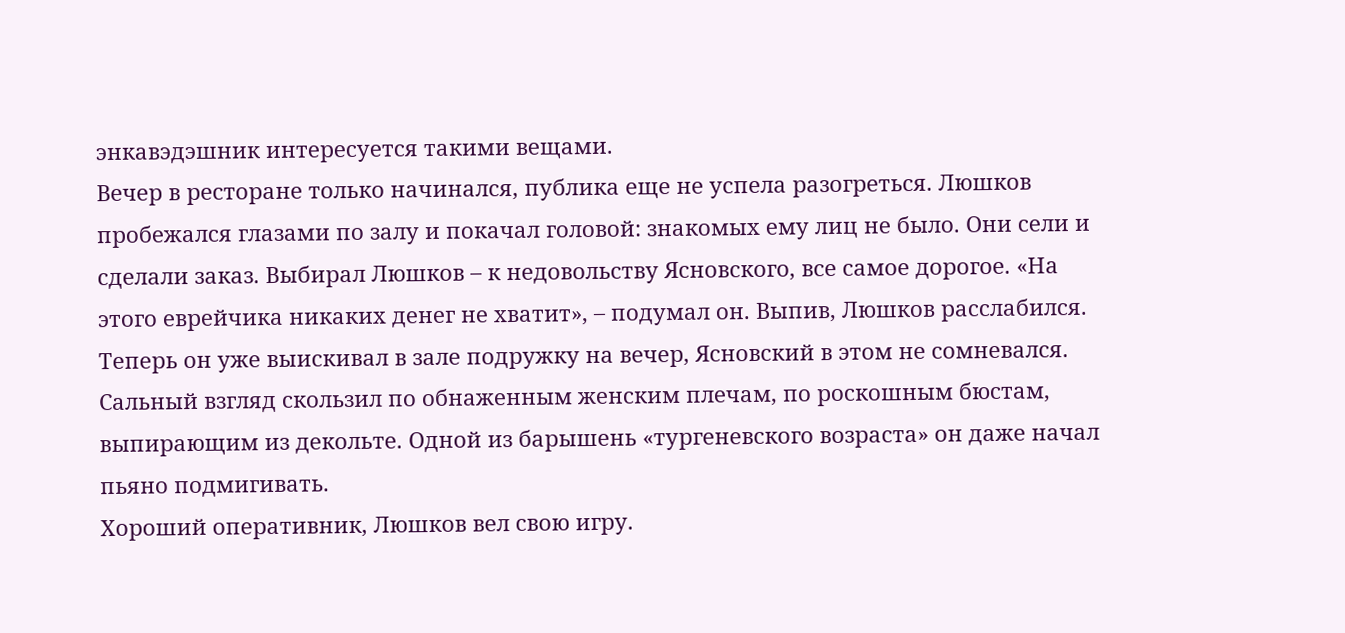энкавэдэшник интересуется такими вещами.
Вечер в ресторане только начинался, публика еще не успела разогреться. Люшков пробежался глазами по залу и покачал головой: знакомых ему лиц не было. Они сели и сделали заказ. Выбирал Люшков – к недовольству Ясновского, все самое дорогое. «На этого еврейчика никаких денег не хватит», – подумал он. Выпив, Люшков расслабился. Теперь он уже выискивал в зале подружку на вечер, Ясновский в этом не сомневался. Сальный взгляд скользил по обнаженным женским плечам, по роскошным бюстам, выпирающим из декольте. Одной из барышень «тургеневского возраста» он даже начал пьяно подмигивать.
Хороший оперативник, Люшков вел свою игру.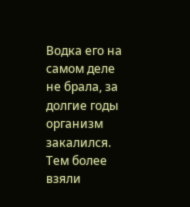Водка его на самом деле не брала, за долгие годы организм закалился. Тем более взяли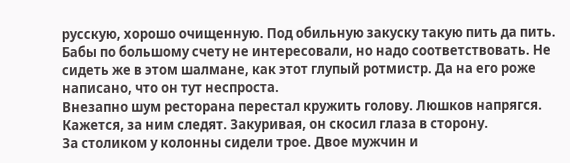русскую, хорошо очищенную. Под обильную закуску такую пить да пить. Бабы по большому счету не интересовали, но надо соответствовать. Не сидеть же в этом шалмане, как этот глупый ротмистр. Да на его роже написано, что он тут неспроста.
Внезапно шум ресторана перестал кружить голову. Люшков напрягся. Кажется, за ним следят. Закуривая, он скосил глаза в сторону.
За столиком у колонны сидели трое. Двое мужчин и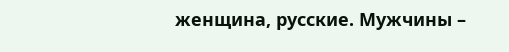женщина, русские. Мужчины –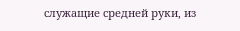служащие средней руки, из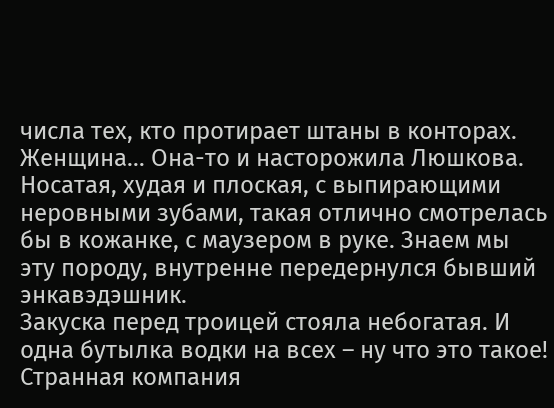числа тех, кто протирает штаны в конторах. Женщина… Она-то и насторожила Люшкова. Носатая, худая и плоская, с выпирающими неровными зубами, такая отлично смотрелась бы в кожанке, с маузером в руке. Знаем мы эту породу, внутренне передернулся бывший энкавэдэшник.
Закуска перед троицей стояла небогатая. И одна бутылка водки на всех – ну что это такое! Странная компания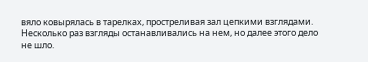вяло ковырялась в тарелках, простреливая зал цепкими взглядами. Несколько раз взгляды останавливались на нем, но далее этого дело не шло.